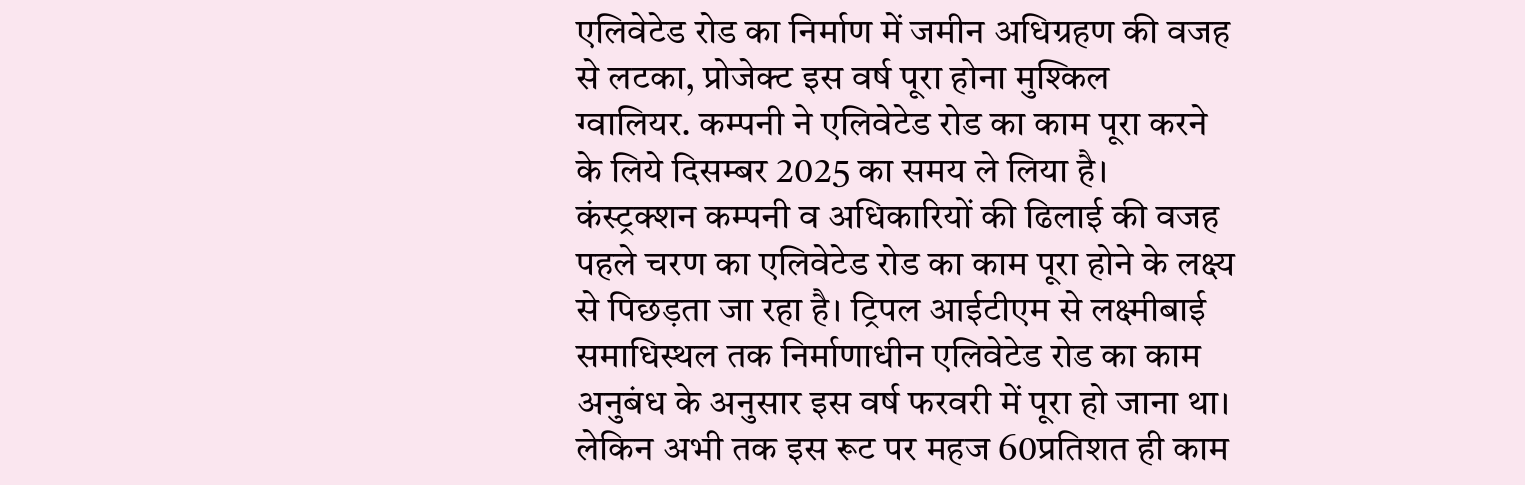एलिवेटेड रोड का निर्माण में जमीन अधिग्रहण की वजह से लटका, प्रोजेक्ट इस वर्ष पूरा होना मुश्किल
ग्वालियर. कम्पनी ने एलिवेटेड रोड का काम पूरा करने के लिये दिसम्बर 2025 का समय ले लिया है। कंस्ट्रक्शन कम्पनी व अधिकारियों की ढिलाई की वजह पहले चरण का एलिवेटेड रोड का काम पूरा होने के लक्ष्य से पिछड़ता जा रहा है। ट्रिपल आईटीएम से लक्ष्मीबाई समाधिस्थल तक निर्माणाधीन एलिवेटेड रोड का काम अनुबंध के अनुसार इस वर्ष फरवरी में पूरा हो जाना था। लेकिन अभी तक इस रूट पर महज 60प्रतिशत ही काम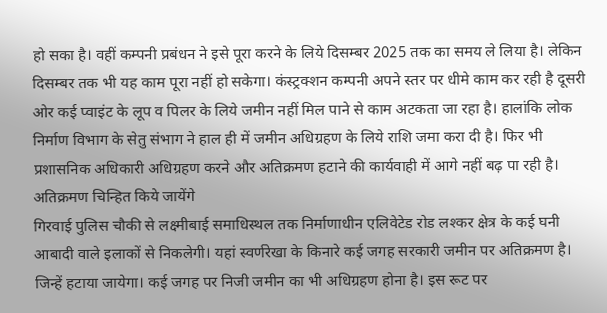हो सका है। वहीं कम्पनी प्रबंधन ने इसे पूरा करने के लिये दिसम्बर 2025 तक का समय ले लिया है। लेकिन दिसम्बर तक भी यह काम पूरा नहीं हो सकेगा। कंस्ट्रक्शन कम्पनी अपने स्तर पर धीमे काम कर रही है दूसरी ओर कई प्वाइंट के लूप व पिलर के लिये जमीन नहीं मिल पाने से काम अटकता जा रहा है। हालांकि लोक निर्माण विभाग के सेतु संभाग ने हाल ही में जमीन अधिग्रहण के लिये राशि जमा करा दी है। फिर भी प्रशासनिक अधिकारी अधिग्रहण करने और अतिक्रमण हटाने की कार्यवाही में आगे नहीं बढ़ पा रही है।
अतिक्रमण चिन्हित किये जायेंगे
गिरवाई पुलिस चौकी से लक्ष्मीबाई समाधिस्थल तक निर्माणाधीन एलिवेटेड रोड लश्कर क्षेत्र के कई घनी आबादी वाले इलाकों से निकलेगी। यहां स्वर्णरेखा के किनारे कई जगह सरकारी जमीन पर अतिक्रमण है। जिन्हें हटाया जायेगा। कई जगह पर निजी जमीन का भी अधिग्रहण होना है। इस रूट पर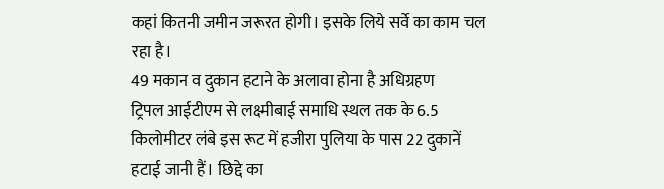कहां कितनी जमीन जरूरत होगी। इसके लिये सर्वे का काम चल रहा है।
49 मकान व दुकान हटाने के अलावा होना है अधिग्रहण
ट्रिपल आईटीएम से लक्ष्मीबाई समाधि स्थल तक के 6.5 किलोमीटर लंबे इस रूट में हजीरा पुलिया के पास 22 दुकानें हटाई जानी हैं। छिद्दे का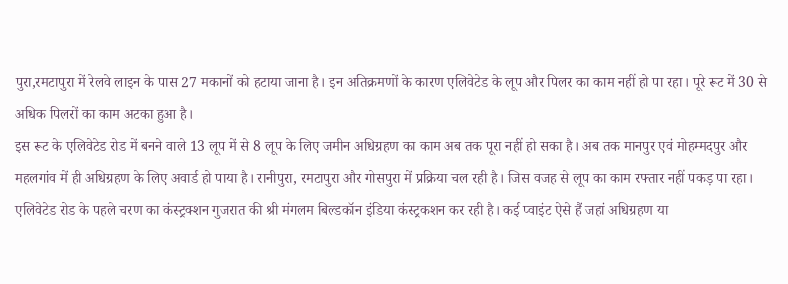पुरा,रमटापुरा में रेलवे लाइन के पास 27 मकानों को हटाया जाना है। इन अतिक्रमणों के कारण एलिवेटेड के लूप और पिलर का काम नहीं हो पा रहा। पूरे रूट में 30 से अधिक पिलरों का काम अटका हुआ है।
इस रूट के एलिवेटेड रोड में बनने वाले 13 लूप में से 8 लूप के लिए जमीन अधिग्रहण का काम अब तक पूरा नहीं हो सका है। अब तक मानपुर एवं मोहम्मदपुर और महलगांव में ही अधिग्रहण के लिए अवार्ड हो पाया है। रानीपुरा, रमटापुरा और गोसपुरा में प्रक्रिया चल रही है। जिस वजह से लूप का काम रफ्तार नहीं पकड़ पा रहा।
एलिवेटेड रोड के पहले चरण का कंस्ट्रक्शन गुजरात की श्री मंगलम बिल्डकॉन इंडिया कंस्ट्रकशन कर रही है। कई प्वाइंट ऐसे हैं जहां अधिग्रहण या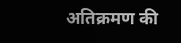अतिक्रमण की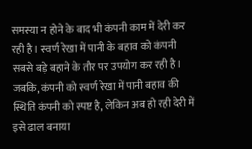समस्या न होने के बाद भी कंपनी काम में देरी कर रही है। स्वर्ण रेखा में पानी के बहाव को कंपनी सबसे बड़े बहाने के तौर पर उपयोग कर रही है। जबकि, कंपनी को स्वर्ण रेखा में पानी बहाव की स्थिति कंपनी को स्पष्ट है, लेकिन अब हो रही देरी में इसे ढाल बनाया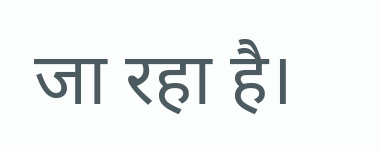जा रहा है।